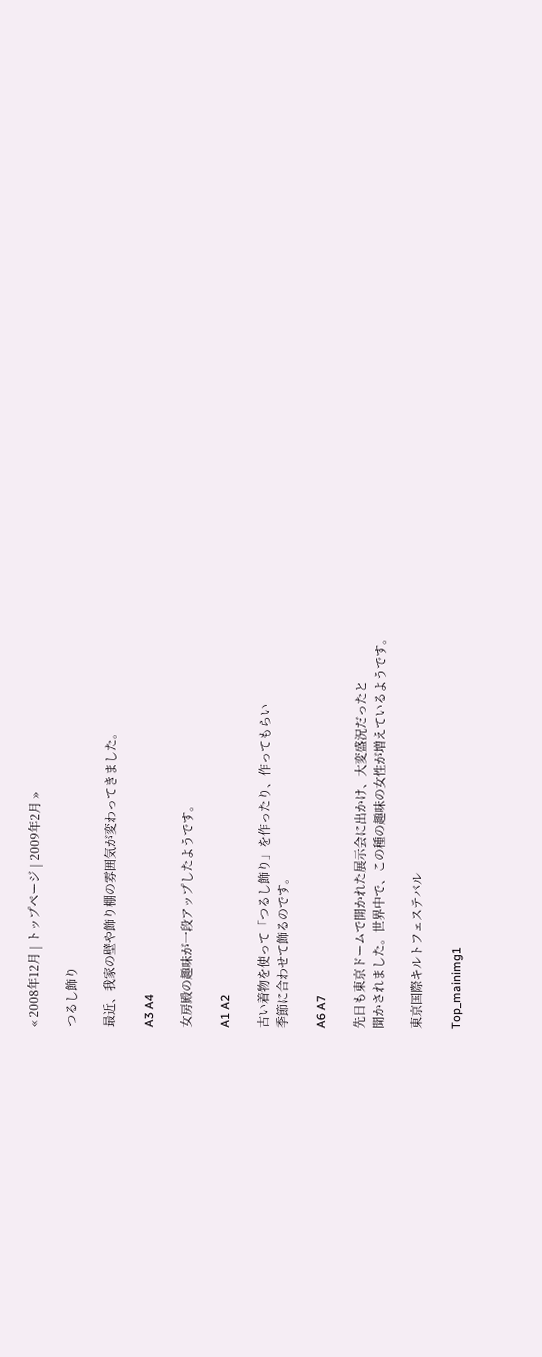« 2008年12月 | トップページ | 2009年2月 »

つるし飾り

最近、我家の壁や飾り棚の雰囲気が変わってきました。

A3 A4

女房殿の趣味が一段アップしたようです。

A1 A2

古い着物を使って「つるし飾り」を作ったり、作ってもらい
季節に合わせて飾るのです。

A6 A7

先日も東京ドームで開かれた展示会に出かけ、大変盛況だったと
聞かされました。世界中で、この種の趣味の女性が増えているようです。

東京国際キルトフェステバル

Top_mainimg1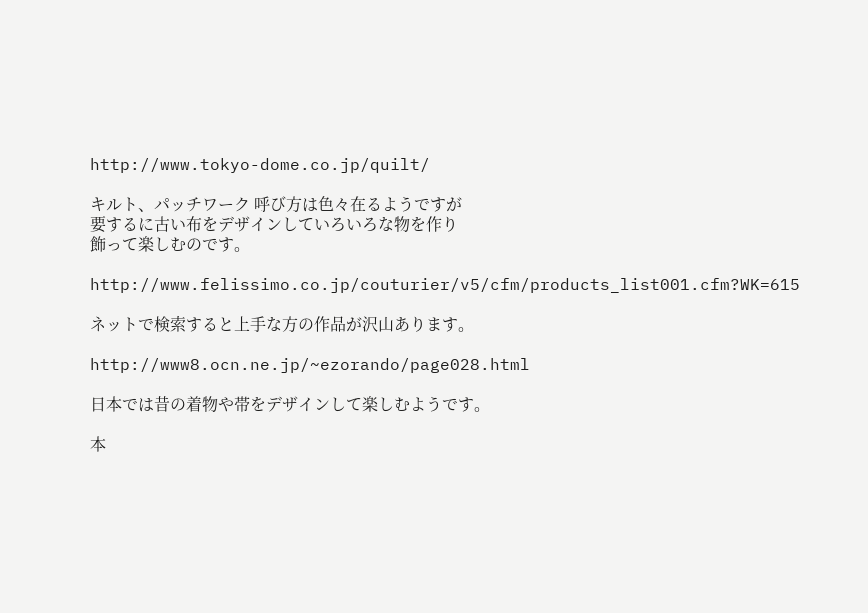http://www.tokyo-dome.co.jp/quilt/

キルト、パッチワーク 呼び方は色々在るようですが
要するに古い布をデザインしていろいろな物を作り
飾って楽しむのです。

http://www.felissimo.co.jp/couturier/v5/cfm/products_list001.cfm?WK=615

ネットで検索すると上手な方の作品が沢山あります。

http://www8.ocn.ne.jp/~ezorando/page028.html

日本では昔の着物や帯をデザインして楽しむようです。

本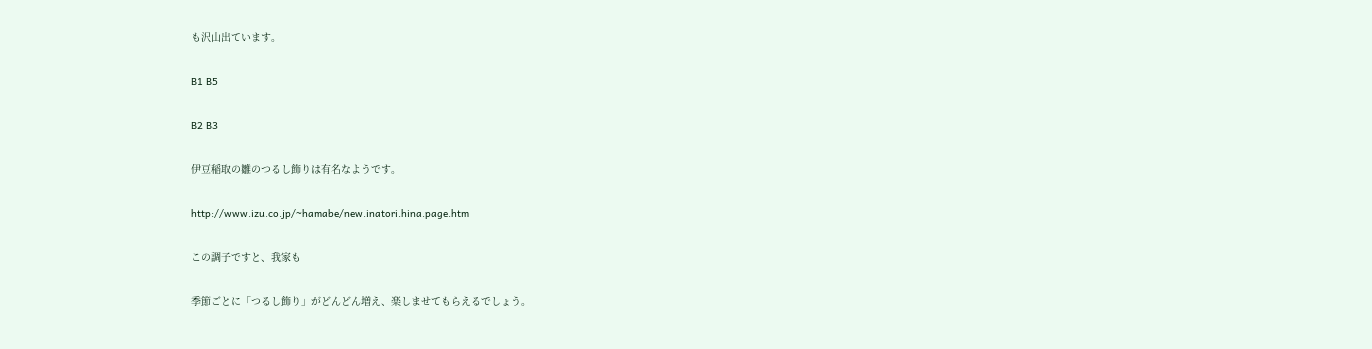も沢山出ています。

B1 B5

B2 B3

伊豆稲取の雛のつるし飾りは有名なようです。

http://www.izu.co.jp/~hamabe/new.inatori.hina.page.htm

この調子ですと、我家も

季節ごとに「つるし飾り」がどんどん増え、楽しませてもらえるでしょう。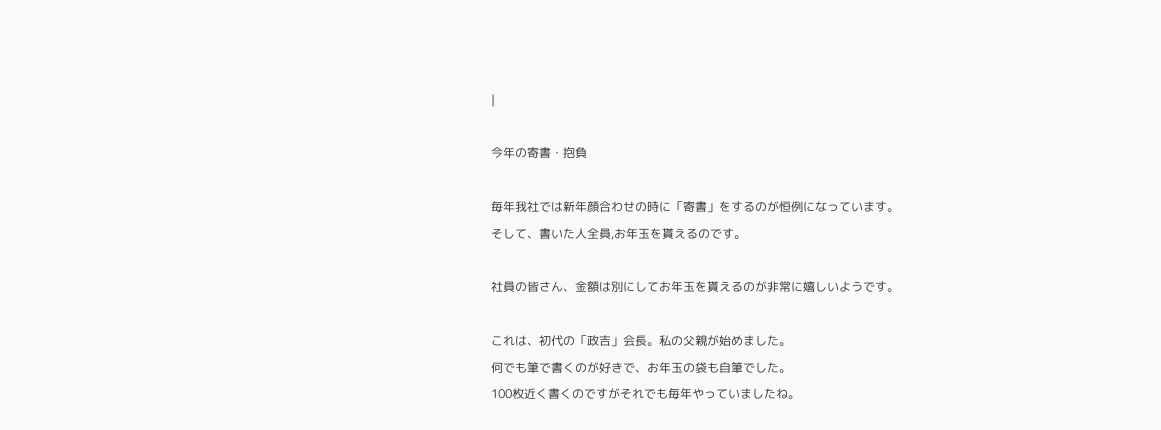|

今年の寄書・抱負

毎年我社では新年顔合わせの時に「寄書」をするのが恒例になっています。
そして、書いた人全員,お年玉を貰えるのです。

社員の皆さん、金額は別にしてお年玉を貰えるのが非常に嬉しいようです。

これは、初代の「政吉」会長。私の父親が始めました。
何でも筆で書くのが好きで、お年玉の袋も自筆でした。
100枚近く書くのですがそれでも毎年やっていましたね。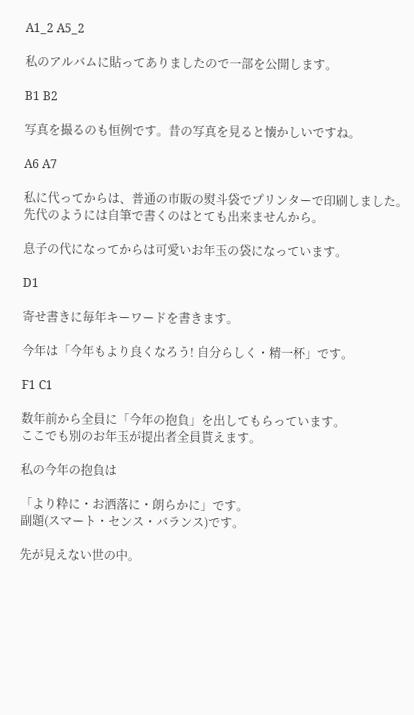A1_2 A5_2

私のアルバムに貼ってありましたので一部を公開します。

B1 B2

写真を撮るのも恒例です。昔の写真を見ると懐かしいですね。

A6 A7

私に代ってからは、普通の市販の熨斗袋でプリンターで印刷しました。
先代のようには自筆で書くのはとても出来ませんから。

息子の代になってからは可愛いお年玉の袋になっています。

D1

寄せ書きに毎年キーワードを書きます。

今年は「今年もより良くなろう! 自分らしく・精一杯」です。

F1 C1

数年前から全員に「今年の抱負」を出してもらっています。
ここでも別のお年玉が提出者全員貰えます。

私の今年の抱負は

「より粋に・お洒落に・朗らかに」です。
副題(スマート・センス・バランス)です。

先が見えない世の中。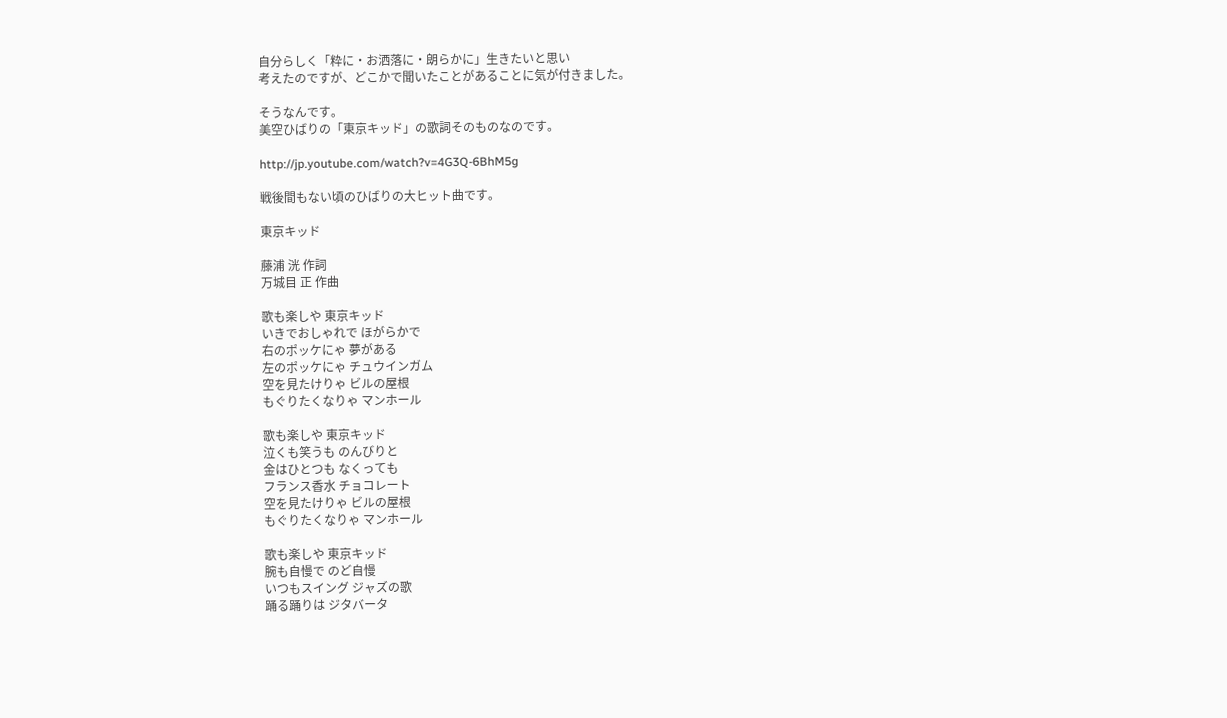自分らしく「粋に・お洒落に・朗らかに」生きたいと思い
考えたのですが、どこかで聞いたことがあることに気が付きました。

そうなんです。
美空ひばりの「東京キッド」の歌詞そのものなのです。

http://jp.youtube.com/watch?v=4G3Q-6BhM5g

戦後間もない頃のひばりの大ヒット曲です。

東京キッド

藤浦 洸 作詞
万城目 正 作曲

歌も楽しや 東京キッド
いきでおしゃれで ほがらかで
右のポッケにゃ 夢がある
左のポッケにゃ チュウインガム
空を見たけりゃ ビルの屋根
もぐりたくなりゃ マンホール

歌も楽しや 東京キッド
泣くも笑うも のんびりと
金はひとつも なくっても
フランス香水 チョコレート
空を見たけりゃ ビルの屋根
もぐりたくなりゃ マンホール

歌も楽しや 東京キッド
腕も自慢で のど自慢
いつもスイング ジャズの歌
踊る踊りは ジタバータ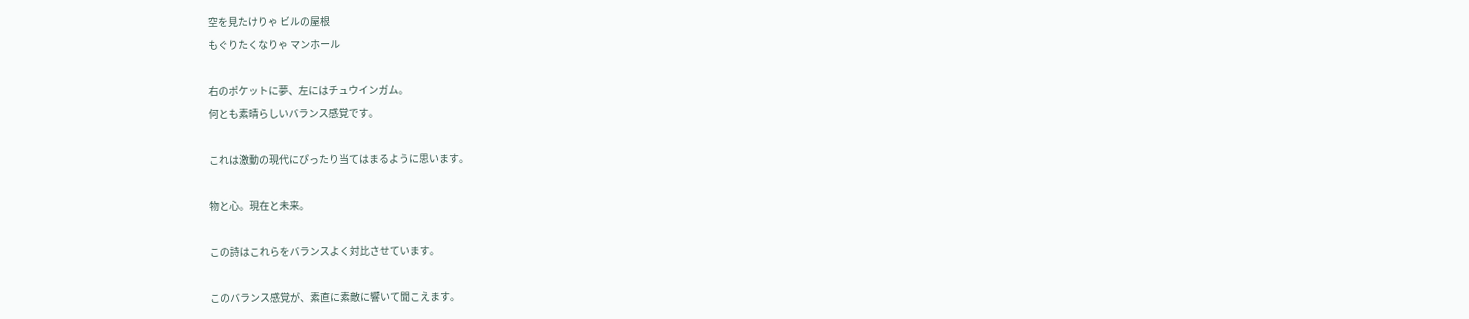空を見たけりゃ ビルの屋根
もぐりたくなりゃ マンホール

右のポケットに夢、左にはチュウインガム。
何とも素晴らしいバランス感覚です。

これは激動の現代にぴったり当てはまるように思います。

物と心。現在と未来。

この詩はこれらをバランスよく対比させています。

このバランス感覚が、素直に素敵に響いて聞こえます。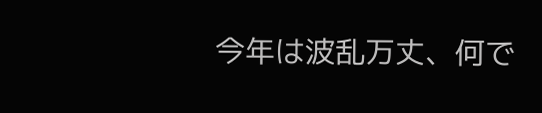今年は波乱万丈、何で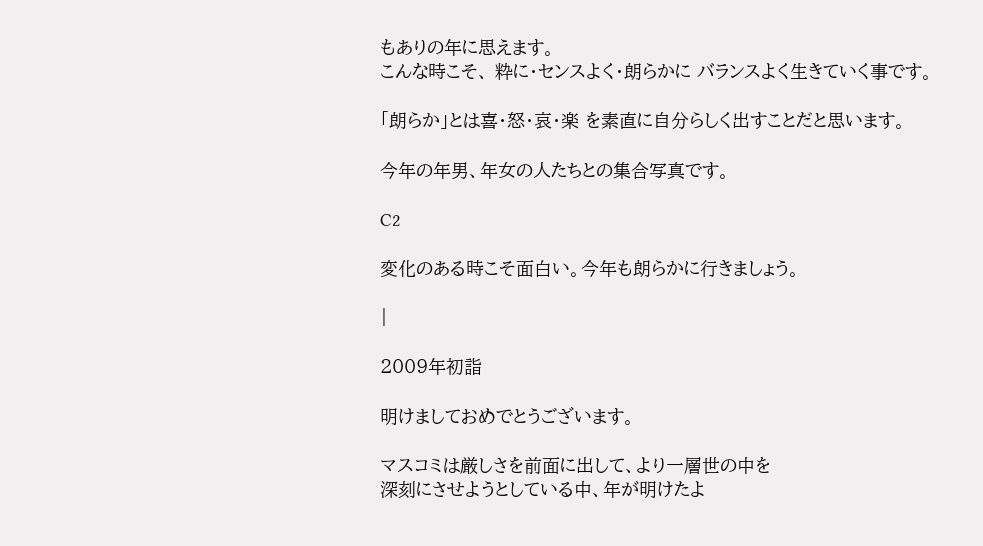もありの年に思えます。
こんな時こそ、 粋に・センスよく・朗らかに バランスよく生きていく事です。

「朗らか」とは喜・怒・哀・楽 を素直に自分らしく出すことだと思います。

今年の年男、年女の人たちとの集合写真です。

C2

変化のある時こそ面白い。今年も朗らかに行きましょう。

|

2009年初詣

明けましておめでとうございます。

マスコミは厳しさを前面に出して、より一層世の中を
深刻にさせようとしている中、年が明けたよ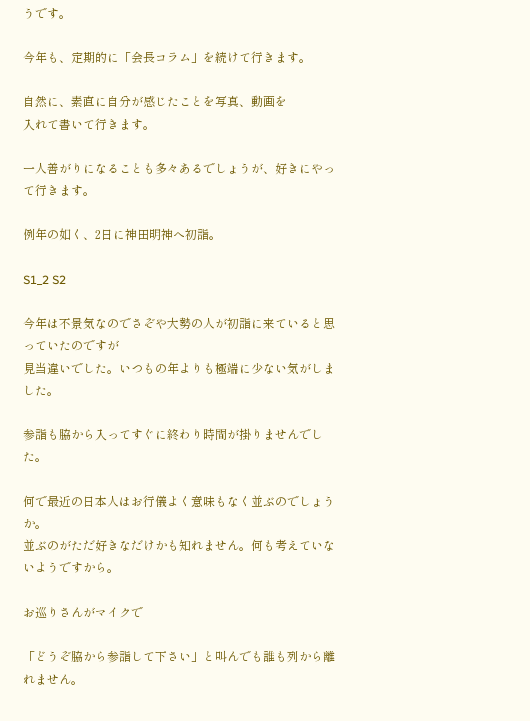うです。

今年も、定期的に「会長コラム」を続けて行きます。

自然に、素直に自分が感じたことを写真、動画を
入れて書いて行きます。

一人善がりになることも多々あるでしょうが、好きにやって行きます。

例年の如く、2日に神田明神へ初詣。

S1_2 S2

今年は不景気なのでさぞや大勢の人が初詣に来ていると思っていたのですが
見当違いでした。いつもの年よりも極端に少ない気がしました。

参詣も脇から入ってすぐに終わり時間が掛りませんでした。

何で最近の日本人はお行儀よく意味もなく並ぶのでしょうか。
並ぶのがただ好きなだけかも知れません。何も考えていないようですから。

お巡りさんがマイクで

「どうぞ脇から参詣して下さい」と叫んでも誰も列から離れません。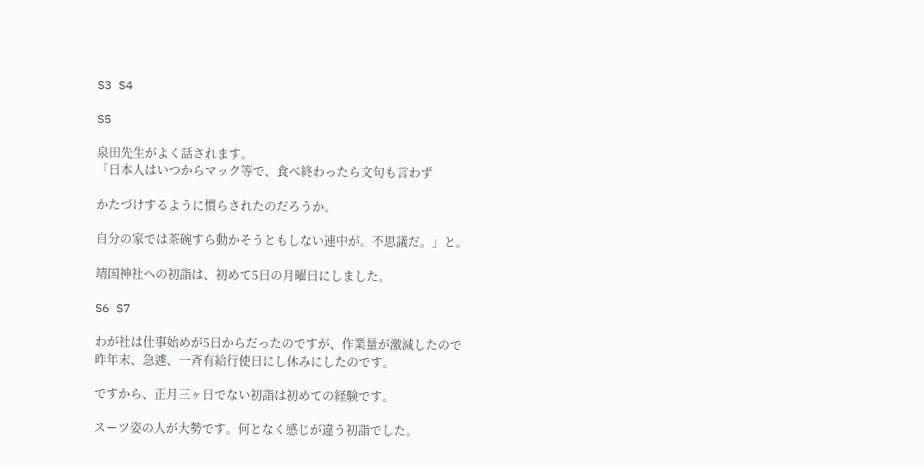S3 S4

S5

泉田先生がよく話されます。
「日本人はいつからマック等で、食べ終わったら文句も言わず

かたづけするように慣らされたのだろうか。

自分の家では茶碗すら動かそうともしない連中が。不思議だ。」と。

靖国神社への初詣は、初めて5日の月曜日にしました。

S6 S7

わが社は仕事始めが5日からだったのですが、作業量が激減したので
昨年末、急遽、一斉有給行使日にし休みにしたのです。

ですから、正月三ヶ日でない初詣は初めての経験です。

スーツ姿の人が大勢です。何となく感じが違う初詣でした。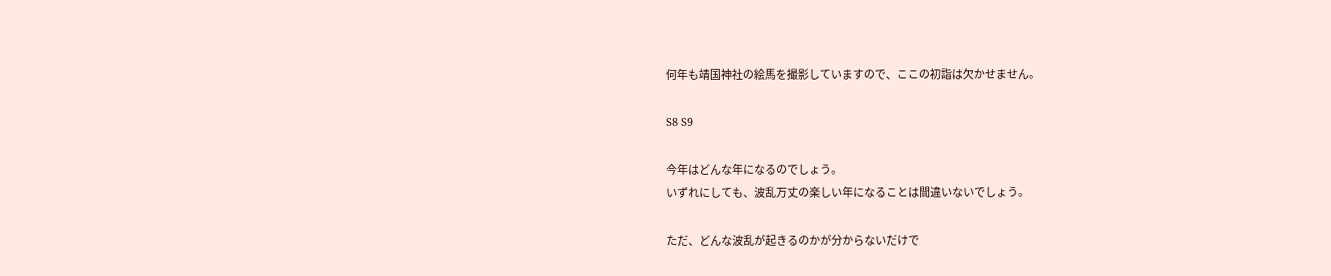何年も靖国神社の絵馬を撮影していますので、ここの初詣は欠かせません。

S8 S9

今年はどんな年になるのでしょう。
いずれにしても、波乱万丈の楽しい年になることは間違いないでしょう。

ただ、どんな波乱が起きるのかが分からないだけで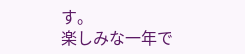す。
楽しみな一年で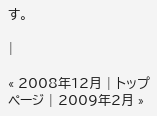す。

|

« 2008年12月 | トップページ | 2009年2月 »